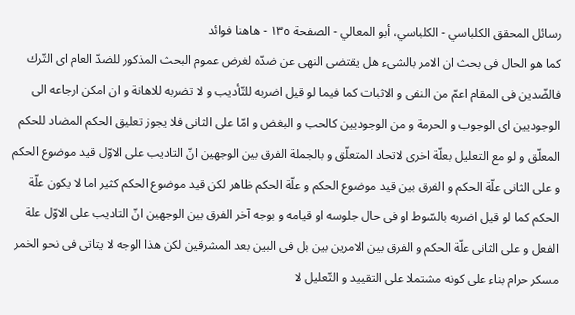رسائل المحقق الكلباسي - الكلباسي، أبو المعالي - الصفحة ١٣٥ - هاهنا فوائد
كما هو الحال فى بحث ان الامر بالشىء هل يقتضى النهى عن ضدّه لغرض عموم البحث المذكور للضدّ العام اى التّرك فالضّدين فى المقام اعمّ من النفى و الاثبات كما فيما لو قيل اضربه للتّأديب و لا تضربه للاهانة و ان امكن ارجاعه الى الوجوديين اى الوجوب و الحرمة و من الوجوديين كالحب و البغض و امّا على الثانى فلا يجوز تعليق الحكم المضاد للحكم المعلّق و لو مع التعليل بعلّة اخرى لاتحاد المتعلّق و بالجملة الفرق بين الوجهين انّ التاديب على الاوّل قيد موضوع الحكم و على الثانى علّة الحكم و الفرق بين قيد موضوع الحكم و علّة الحكم ظاهر لكن قيد موضوع الحكم كثير اما لا يكون علّة الحكم كما لو قيل اضربه بالسّوط او فى حال جلوسه او قيامه و بوجه آخر الفرق بين الوجهين انّ التاديب على الاوّل علة الفعل و على الثانى علّة الحكم و الفرق بين الامرين بين بل فى البين بعد المشرقين لكن هذا الوجه لا يتاتى فى نحو الخمر مسكر حرام بناء على كونه مشتملا على التقييد و التّعليل لا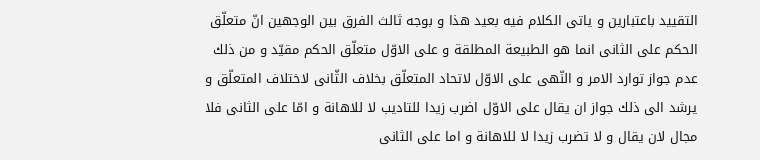التقييد باعتبارين و ياتى الكلام فيه بعيد هذا و بوجه ثالث الفرق بين الوجهين انّ متعلّق الحكم على الثانى انما هو الطبيعة المطلقة و على الاوّل متعلّق الحكم مقيّد و من ذلك عدم جواز توارد الامر و النّهى على الاوّل لاتحاد المتعلّق بخلاف الثّانى لاختلاف المتعلّق و يرشد الى ذلك جواز ان يقال على الاوّل اضرب زيدا للتاديب لا للاهانة و امّا على الثانى فلا مجال لان يقال و لا تضرب زيدا لا للاهانة و اما على الثانى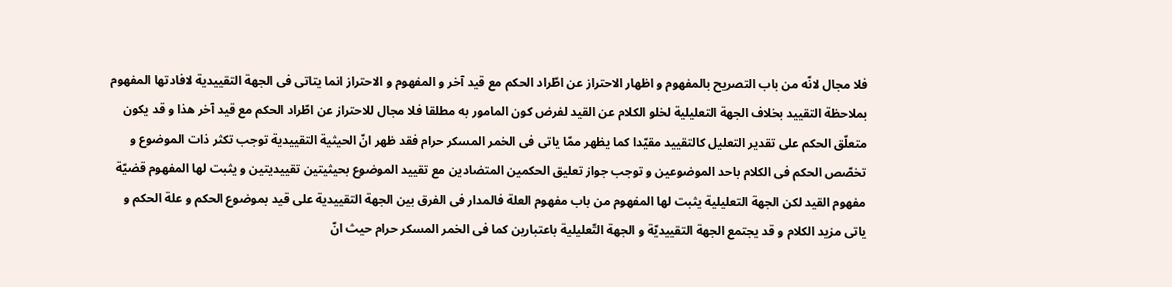فلا مجال لانّه من باب التصريح بالمفهوم و اظهار الاحتراز عن اطّراد الحكم مع قيد آخر و المفهوم و الاحتراز انما يتاتى فى الجهة التقييدية لافادتها المفهوم بملاحظة التقييد بخلاف الجهة التعليلية لخلو الكلام عن القيد لفرض كون المامور به مطلقا فلا مجال للاحتراز عن اطّراد الحكم مع قيد آخر هذا و قد يكون متعلّق الحكم على تقدير التعليل كالتقييد مقيّدا كما يظهر ممّا ياتى فى الخمر المسكر حرام فقد ظهر انّ الحيثية التقييدية توجب تكثر ذات الموضوع و تخصّص الحكم فى الكلام باحد الموضوعين و توجب جواز تعليق الحكمين المتضادين مع تقييد الموضوع بحيثيتين تقييديتين و يثبت لها المفهوم قضيّة مفهوم القيد لكن الجهة التعليلية يثبت لها المفهوم من باب مفهوم العلة فالمدار فى الفرق بين الجهة التقييدية على قيد بموضوع الحكم و علة الحكم و ياتى مزيد الكلام و قد يجتمع الجهة التقييديّة و الجهة التّعليلية باعتبارين كما فى الخمر المسكر حرام حيث انّ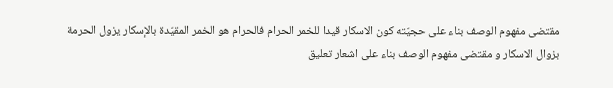مقتضى مفهوم الوصف بناء على حجيّته كون الاسكار قيدا للخمر الحرام فالحرام هو الخمر المقيّدة بالإسكار يزول الحرمة بزوال الاسكار و مقتضى مفهوم الوصف بناء على اشعار تعليق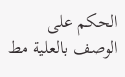الحكم على الوصف بالعلية مط